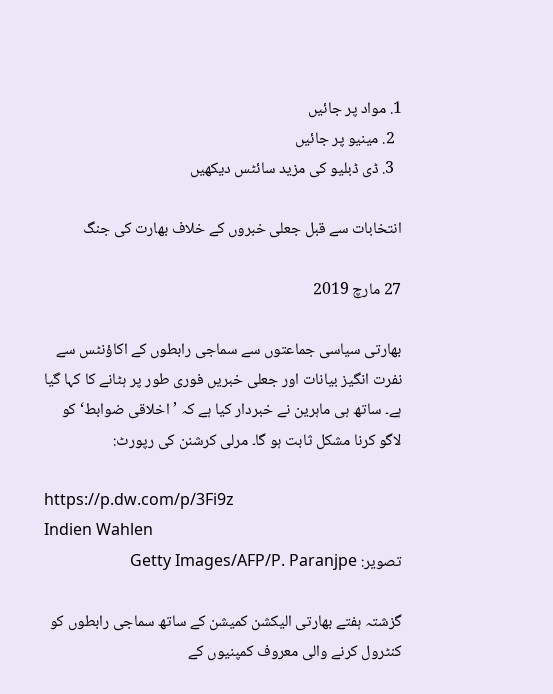1. مواد پر جائیں
  2. مینیو پر جائیں
  3. ڈی ڈبلیو کی مزید سائٹس دیکھیں

انتخابات سے قبل جعلی خبروں کے خلاف بھارت کی جنگ

27 مارچ 2019

بھارتی سیاسی جماعتوں سے سماجی رابطوں کے اکاؤنٹس سے نفرت انگیز بیانات اور جعلی خبریں فوری طور پر ہٹانے کا کہا گیا ہے۔ ساتھ ہی ماہرین نے خبردار کیا ہے کہ ’اخلاقی ضوابط‘ کو لاگو کرنا مشکل ثابت ہو گا۔ مرلی کرشنن کی رپورٹ:

https://p.dw.com/p/3Fi9z
Indien Wahlen
تصویر: Getty Images/AFP/P. Paranjpe

گزشتہ ہفتے بھارتی الیکشن کمیشن کے ساتھ سماجی رابطوں کو کنٹرول کرنے والی معروف کمپنیوں کے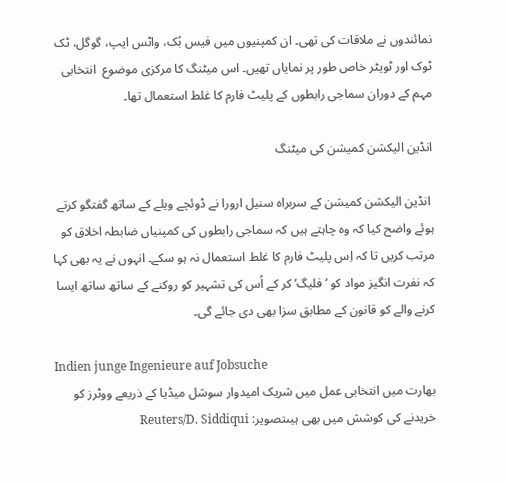نمائندوں نے ملاقات کی تھی۔ ان کمپنیوں میں فیس بُک، واٹس ایپ، گوگل، ٹک ٹوک اور ٹویٹر خاص طور پر نمایاں تھیں۔ اس میٹنگ کا مرکزی موضوع  انتخابی مہم کے دوران سماجی رابطوں کے پلیٹ فارم کا غلط استعمال تھا۔

انڈین الیکشن کمیشن کی میٹنگ

 انڈین الیکشن کمیشن کے سربراہ سنیل ارورا نے ڈوئچے ویلے کے ساتھ گفتگو کرتے ہوئے واضح کیا کہ وہ چاہتے ہیں کہ سماجی رابطوں کی کمپنیاں ضابطہ اخلاق کو مرتب کریں تا کہ اِس پلیٹ فارم کا غلط استعمال نہ ہو سکے۔ انہوں نے یہ بھی کہا کہ نفرت انگیز مواد کو ’فلیگ‘ کر کے اُس کی تشہیر کو روکنے کے ساتھ ساتھ ایسا کرنے والے کو قانون کے مطابق سزا بھی دی جائے گی۔

Indien junge Ingenieure auf Jobsuche
بھارت میں انتخابی عمل میں شریک امیدوار سوشل میڈیا کے ذریعے ووٹرز کو خریدنے کی کوشش میں بھی ہیںتصویر: Reuters/D. Siddiqui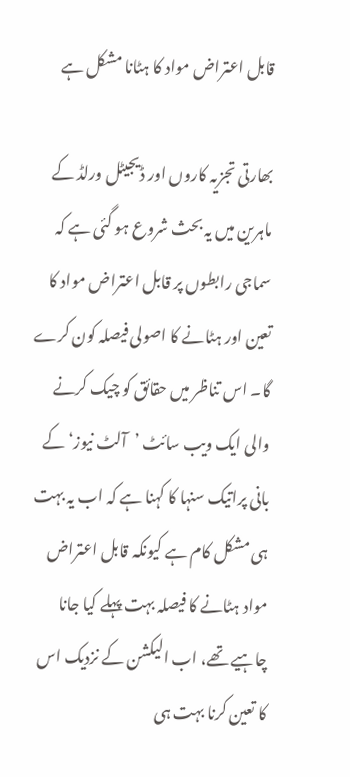قابل اعتراض مواد کا ہٹانا مشکل ہے

بھارتی تجزیہ کاروں اور ڈیجیٹل ورلڈ کے ماہرین میں یہ بحث شروع ہو گئی ہے کہ سماجی رابطوں پر قابل اعتراض مواد کا تعین اور ہٹانے کا اصولی فیصلہ کون کرے گا۔ اس تناظر میں حقائق کو چیک کرنے والی ایک ویب سائٹ ’آلٹ نیوز‘ کے بانی پراتیک سنہا کا کہنا ہے کہ اب یہ بہت ہی مشکل کام ہے کیونکہ قابل اعتراض مواد ہٹانے کا فیصلہ بہت پہلے کیا جانا چاہیے تھے، اب الیکشن کے نزدیک اس کا تعین کرنا بہت ہی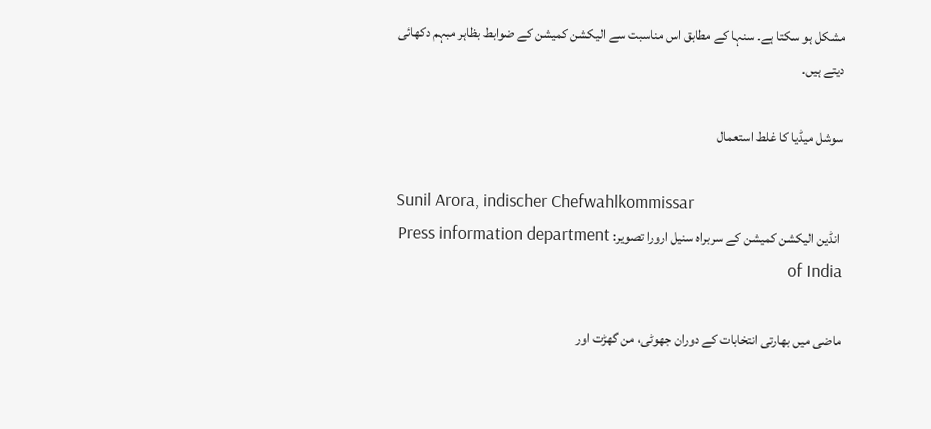مشکل ہو سکتا ہے۔ سنہا کے مطابق اس مناسبت سے الیکشن کمیشن کے ضوابط بظاہر مبہم دکھائی دیتے ہیں۔

سوشل میڈیا کا غلط استعمال

Sunil Arora, indischer Chefwahlkommissar
 انڈین الیکشن کمیشن کے سربراہ سنیل ارورا تصویر: Press information department of India

ماضی میں بھارتی انتخابات کے دوران جھوٹی، من گھڑت اور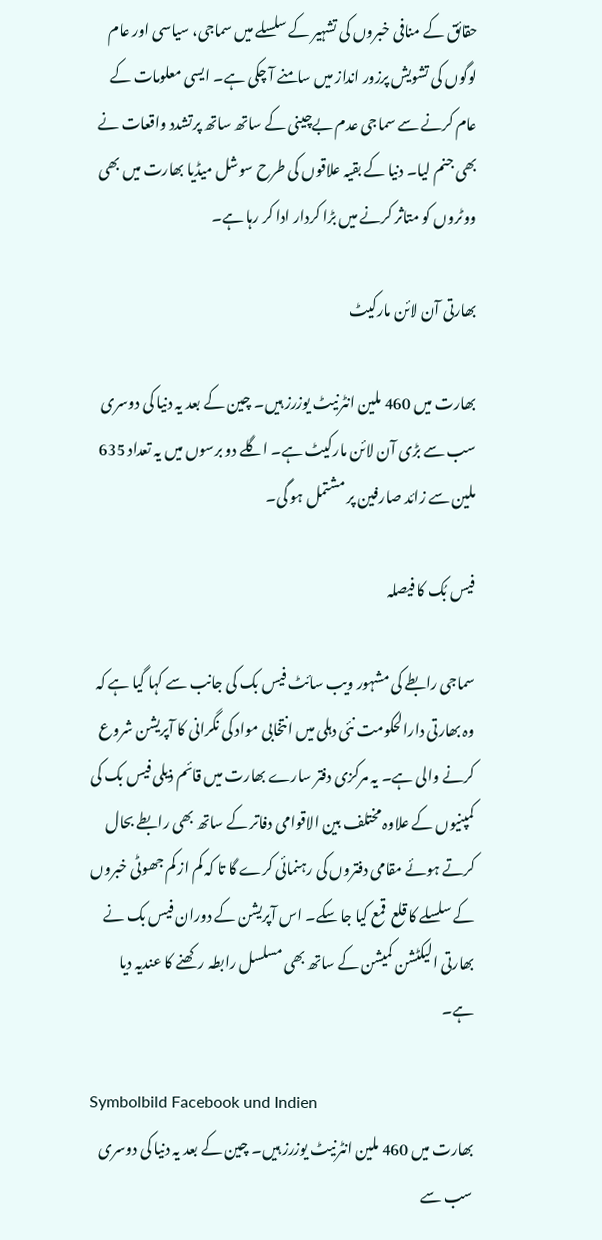حقائق کے منافی خبروں کی تشہیر کے سلسلے میں سماجی، سیاسی اور عام لوگوں کی تشویش پرزور انداز میں سامنے آ چکی ہے۔ ایسی معلومات کے عام کرنے سے سماجی عدم بےچینی کے ساتھ ساتھ پرتشدد واقعات نے بھی جنم لیا۔ دنیا کے بقیہ علاقوں کی طرح سوشل میڈیا بھارت میں بھی ووٹروں کو متاثر کرنے میں بڑا کردار ادا کر رہا ہے۔

بھارتی آن لائن مارکیٹ

بھارت میں 460 ملین انٹرنیٹ یوزرز ہیں۔ چین کے بعد یہ دنیا کی دوسری سب سے بڑی آن لائن مارکیٹ ہے۔ اگلے دو برسوں میں یہ تعداد 635 ملین سے زائد صارفین پر مشتمل ہو گی۔

فیس بُک کا فیصلہ

سماجی رابطے کی مشہور ویب سائٹ فیس بک کی جانب سے کہا گیا ہے کہ وہ بھارتی دارالحکومت نئی دہلی میں انتخابی مواد کی نگرانی کا آپریشن شروع کرنے والی ہے۔ یہ مرکزی دفتر سارے بھارت میں قائم ذیلی فیس بک کی کمپنیوں کے علاوہ مختلف بین الاقوامی دفاتر کے ساتھ بھی رابطے بحال کرتے ہوئے مقامی دفتروں کی رہنمائی کرے گا تا کہ کم از کم جھوٹی خبروں کے سلسلے کا قلع  قمع کیا جا سکے۔ اس آپریشن کے دوران فیس بک نے بھارتی الیکٹشن کمیشن کے ساتھ بھی مسلسل رابطہ رکھنے کا عندیہ دیا ہے۔

Symbolbild Facebook und Indien
بھارت میں 460 ملین انٹرنیٹ یوزرز ہیں۔ چین کے بعد یہ دنیا کی دوسری سب سے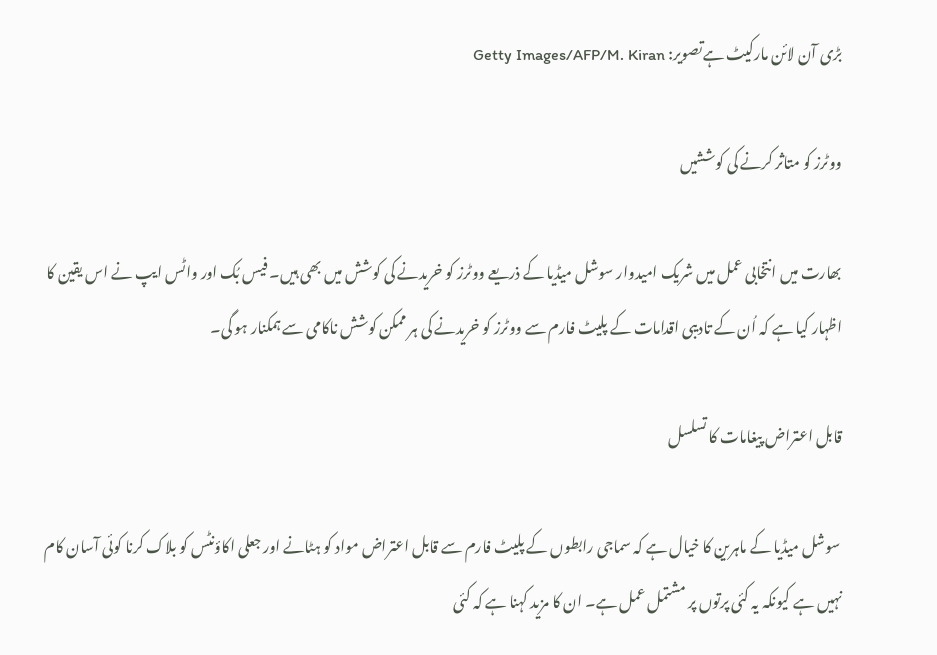بڑی آن لائن مارکیٹ ہےتصویر: Getty Images/AFP/M. Kiran

ووٹرز کو متاثر کرنے کی کوششیں

بھارت میں انتخابی عمل میں شریک امیدوار سوشل میڈیا کے ذریعے ووٹرز کو خریدنے کی کوشش میں بھی ہیں۔ فیس بُک اور واٹس ایپ نے اس یقین کا اظہار کیا ہے کہ اُن کے تادیبی اقدامات کے پلیٹ فارم سے ووٹرز کو خریدنے کی ہر ممکن کوشش ناکامی سے ہمکنار ہو گی۔

قابل اعتراض پیغامات کا تسلسل

 سوشل میڈیا کے ماہرین کا خیال ہے کہ سماجی رابطوں کے پلیٹ فارم سے قابل اعتراض مواد کو ہٹانے اور جعلی اکاؤنٹس کو بلاک کرنا کوئی آسان کام نہیں ہے کیونکہ یہ کئی پرتوں پر مشتمل عمل ہے۔ ان کا مزید کہنا ہے کہ کئی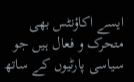ایسے اکاؤنٹس بھی متحرک و فعال ہیں جو سیاسی پارٹیوں کے ساتھ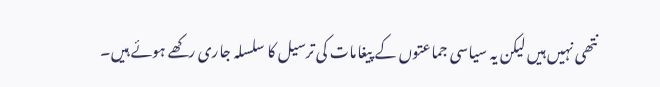نتھی نہیں ہیں لیکن یہ سیاسی جماعتوں کے پیغامات کی ترسیل کا سلسلہ جاری رکھے ہوئے ہیں۔